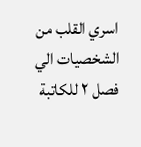اسري القلب من الشخصيات الي فصل ٢ للكاتبة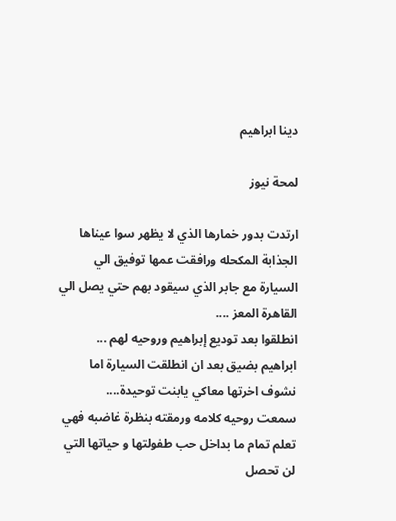دينا ابراهيم

لمحة نيوز

ارتدت بدور خمارها الذي لا يظهر سوا عيناها الجذابة المكحله ورافقت عمها توفيق الي السيارة مع جابر الذي سيقود بهم حتي يصل الي القاهرة المعز ....
انطلقوا بعد توديع إبراهيم وروحيه لهم ...
ابراهيم بضيق بعد ان انطلقت السيارة اما نشوف اخرتها معاكي يابنت توحيدة....
سمعت روحيه كلامه ورمقته بنظرة غاضبه فهي تعلم تمام ما بداخل حب طفولتها و حياتها التي لن تحصل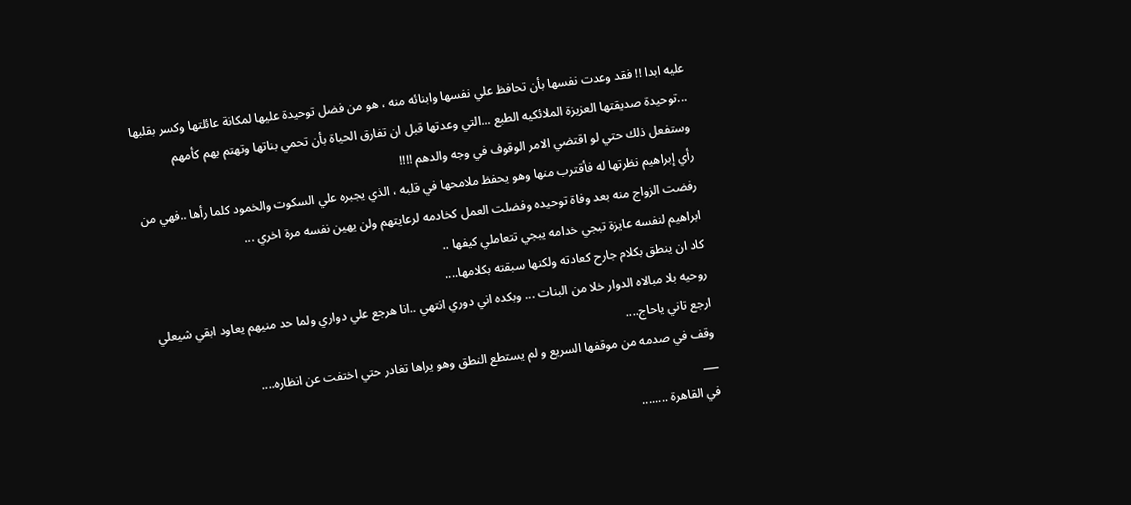عليه ابدا !! فقد وعدت نفسها بأن تحافظ علي نفسها وابنائه منه ، هو من فضل توحيدة عليها لمكانة عائلتها وكسر بقلبها ...توحيدة صديقتها العزيزة الملائكيه الطبع ...التي وعدتها قبل ان تفارق الحياة بأن تحمي بناتها وتهتم بهم كأمهم وستفعل ذلك حتي لو اقتضي الامر الوقوف في وجه والدهم !!!!
رأي إبراهيم نظرتها له فأقترب منها وهو يحفظ ملامحها في قلبه ، الذي يجبره علي السكوت والخمود كلما رأها ..فهي من رفضت الزواج منه بعد وفاة توحيده وفضلت العمل كخادمه لرعايتهم ولن يهين نفسه مرة اخري ...
ابراهيم لنفسه عايزة تبجي خدامه يبجي تتعاملي كيفها ..
كاد ان ينطق بكلام جارح كعادته ولكنها سبقته بكلامها....
روحيه بلا مبالاه الدوار خلا من البنات ... وبكده اني دوري انتهي ..انا هرجع علي دواري ولما حد منيهم يعاود ابقي شيعلي ارجع تاني ياحاج....
وقف في صدمه من موقفها السريع و لم يستطع النطق وهو يراها تغادر حتي اختفت عن انظاره....
___
في القاهرة ........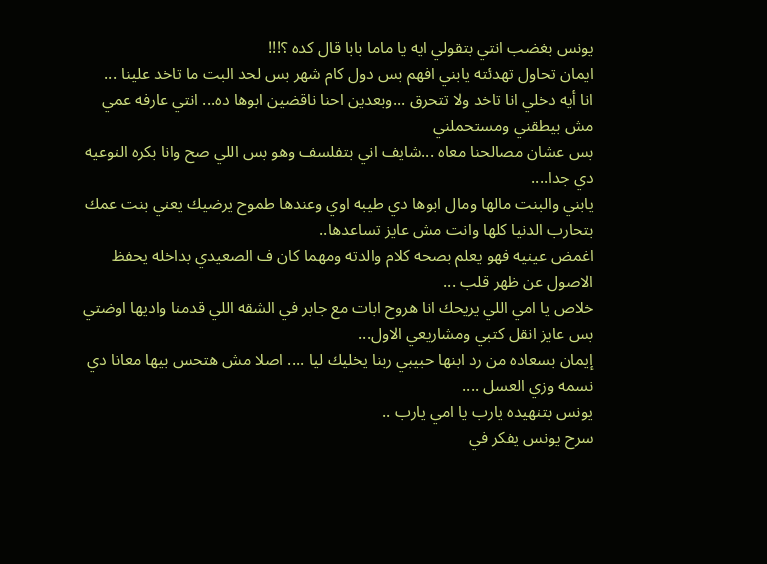يونس بغضب انتي بتقولي ايه يا ماما بابا قال كده ؟!!!
ايمان تحاول تهدئته يابني افهم بس دول كام شهر بس لحد البت ما تاخد علينا ...
انا أيه دخلي انا تاخد ولا تتحرق ...وبعدين احنا ناقضين ابوها ده... انتي عارفه عمي مش بيطقني ومستحملني
بس عشان مصالحنا معاه ...شايف اني بتفلسف وهو بس اللي صح وانا بكره النوعيه دي جدا....
يابني والبنت مالها ومال ابوها دي طيبه اوي وعندها طموح يرضيك يعني بنت عمك بتحارب الدنيا كلها وانت مش عايز تساعدها..
اغمض عينيه فهو يعلم بصحه كلام والدته ومهما كان ف الصعيدي بداخله يحفظ الاصول عن ظهر قلب ...
خلاص يا امي اللي يريحك انا هروح ابات مع جابر في الشقه اللي قدمنا واديها اوضتي بس عايز انقل كتبي ومشاريعي الاول...
إيمان بسعاده من رد ابنها حبيبي ربنا يخليك ليا .... اصلا مش هتحس بيها معانا دي نسمه وزي العسل ....
يونس بتنهيده يارب يا امي يارب ..
سرح يونس يفكر في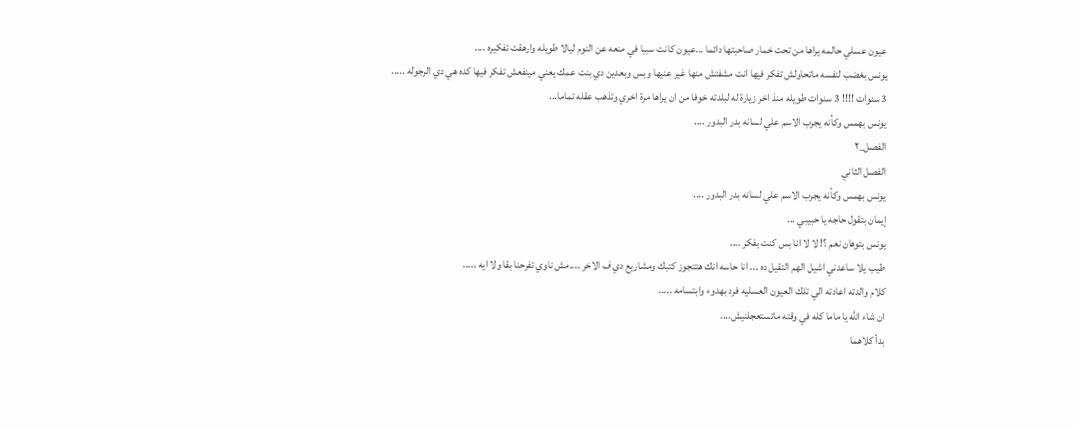عيون عسلي حالمه يراها من تحت خمار صاحبتها دائما ...عيون كانت سببا في منعه عن النوم ليالا طويله وارهقت تفكيره ....
يونس بغضب لنفسه ماتحاولش تفكر فيها انت مشفتش منها غير عنيها وبس وبعدين دي بنت عمك يعني مينفعش تفكر فيها كده هي دي الرجوله .....
3 سنوات !!!! 3 سنوات طويله منذ اخر زيارة له لبلدته خوفا من ان يراها مرة اخري وتذهب عقله تماما...
يونس بهمس وكأنه يجرب الاسم علي لسانه بدر البدور ....
الفصل_٢
الفصل الثاني
يونس بهمس وكأنه يجرب الاسم علي لسانه بدر البدور ....
إيمان بتقول حاجه يا حبيبي ...
يونس بتوهان نعم ؟! لا لا انا بس كنت بفكر ....
طيب يلا ساعدني اشيل الهم التقيل ده ... انا حاسه انك هتتجوز كتبك ومشاريع دي ف الاخر ....مش ناوي تفرحنا بقا ولا ايه .....
كلام والدته اعادته الي تلك العيون العسليه فرد بهدوء وابتسامه .....
ان شاء الله يا ماما كله في وقته ماتستعجلنيش....
بدأ كلاهما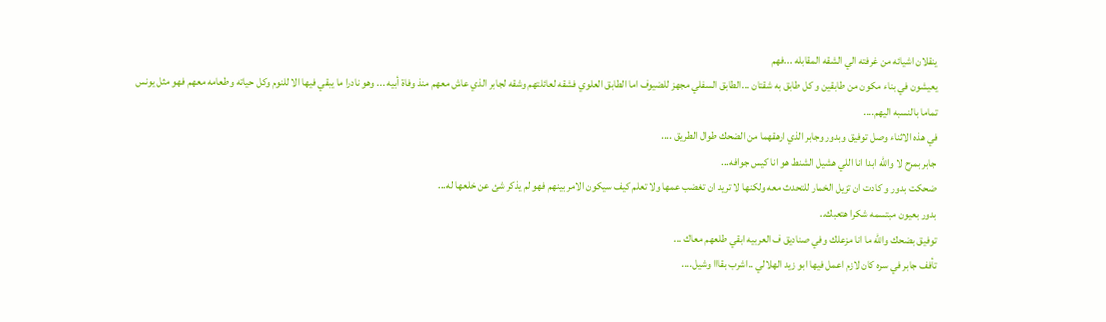ينقلان اشيائه من غرفته الي الشقه المقابله ...فهم
يعيشون في بناء مكون من طابقين و كل طابق به شقتان ...الطابق السفلي مجهز للضيوف اما الطابق العلوي فشقه لعائلتهم وشقه لجابر الذي عاش معهم منذ وفاة أبيه ... وهو نادرا ما يبقي فيها الا للنوم وكل حياته وطعامه معهم فهو مثل يونس تماما بالنسبه اليهم....
في هذه الاثناء وصل توفيق وبدور وجابر الذي ارهقهما من الضحك طوال الطريق ....
جابر بمرح لا والله ابدا انا اللي هشيل الشنط هو انا كيس جوافه...
ضحكت بدور و كادت ان تزيل الخمار للتحدث معه ولكنها لا تريد ان تغضب عمها ولا تعلم كيف سيكون الامر بينهم فهو لم يذكر شئ عن خلعها له...
بدور بعيون مبتسمه شكرا هتعبك..
توفيق بضحك والله ما انا مزعلك وفي صناديق ف العربيه ابقي طلعهم معاك ...
تأفف جابر في سره كان لازم اعمل فيها ابو زيد الهلالي ..اشرب بقااا وشيل....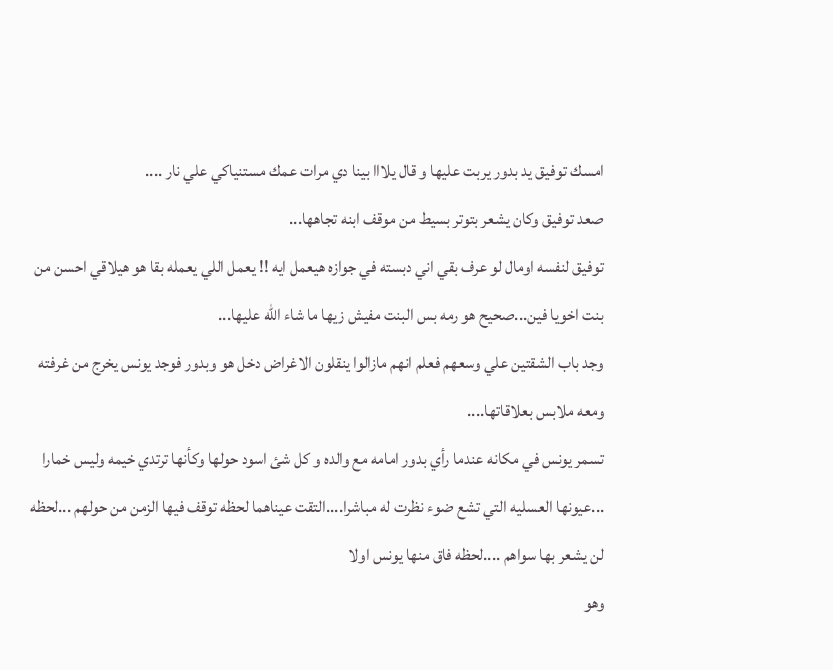امسك توفيق يد بدور يربت عليها و قال يلااا بينا دي مرات عمك مستنياكي علي نار ....
صعد توفيق وكان يشعر بتوتر بسيط من موقف ابنه تجاهها...
توفيق لنفسه اومال لو عرف بقي اني دبسته في جوازه هيعمل ايه !! يعمل اللي يعمله بقا هو هيلاقي احسن من بنت اخويا فين...صحيح هو رمه بس البنت مفيش زيها ما شاء الله عليها...
وجد باب الشقتين علي وسعهم فعلم انهم مازالوا ينقلون الاغراض دخل هو وبدور فوجد يونس يخرج من غرفته ومعه ملابس بعلاقاتها....
تسمر يونس في مكانه عندما رأي بدور امامه مع والده و كل شئ اسود حولها وكأنها ترتدي خيمه وليس خمارا ...عيونها العسليه التي تشع ضوء نظرت له مباشرا....التقت عيناهما لحظه توقف فيها الزمن من حولهم ...لحظه لن يشعر بها سواهم ....لحظه فاق منها يونس اولا
وهو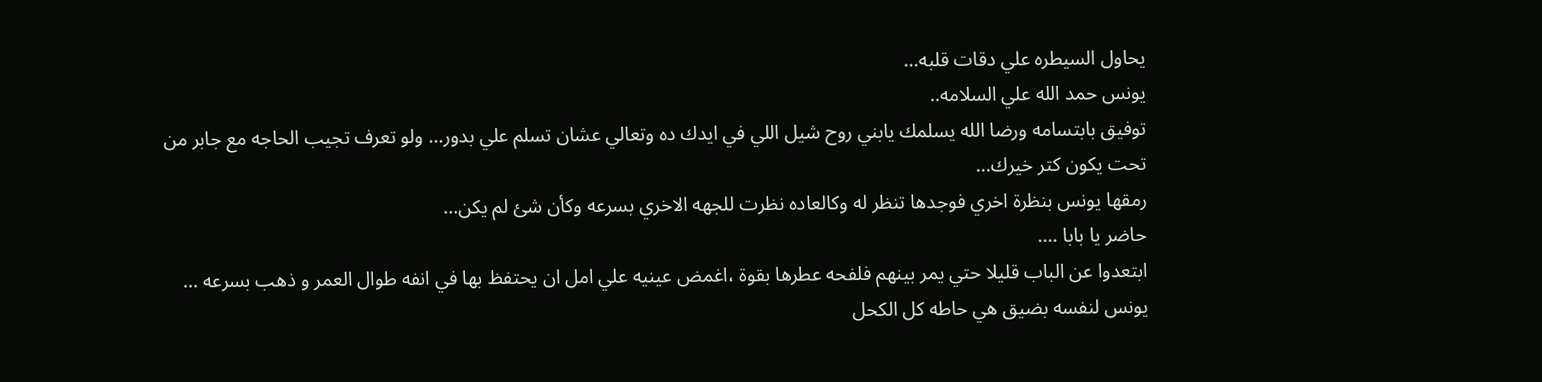يحاول السيطره علي دقات قلبه...
يونس حمد الله علي السلامه..
توفيق بابتسامه ورضا الله يسلمك يابني روح شيل اللي في ايدك ده وتعالي عشان تسلم علي بدور... ولو تعرف تجيب الحاجه مع جابر من تحت يكون كتر خيرك...
رمقها يونس بنظرة اخري فوجدها تنظر له وكالعاده نظرت للجهه الاخري بسرعه وكأن شئ لم يكن...
حاضر يا بابا ....
ابتعدوا عن الباب قليلا حتي يمر بينهم فلفحه عطرها بقوة ،اغمض عينيه علي امل ان يحتفظ بها في انفه طوال العمر و ذهب بسرعه ...
يونس لنفسه بضيق هي حاطه كل الكحل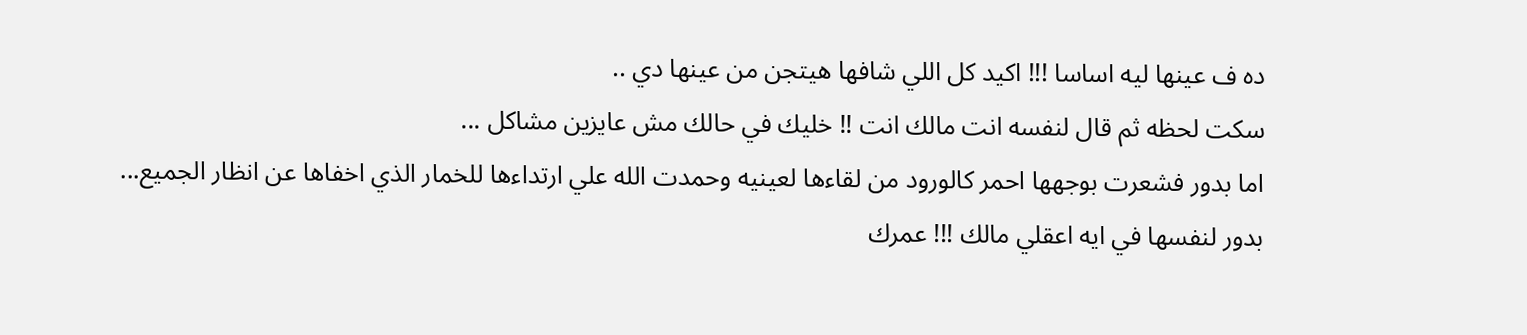ده ف عينها ليه اساسا !!! اكيد كل اللي شافها هيتجن من عينها دي ..
سكت لحظه ثم قال لنفسه انت مالك انت !! خليك في حالك مش عايزين مشاكل ...
اما بدور فشعرت بوجهها احمر كالورود من لقاءها لعينيه وحمدت الله علي ارتداءها للخمار الذي اخفاها عن انظار الجميع...
بدور لنفسها في ايه اعقلي مالك !!! عمرك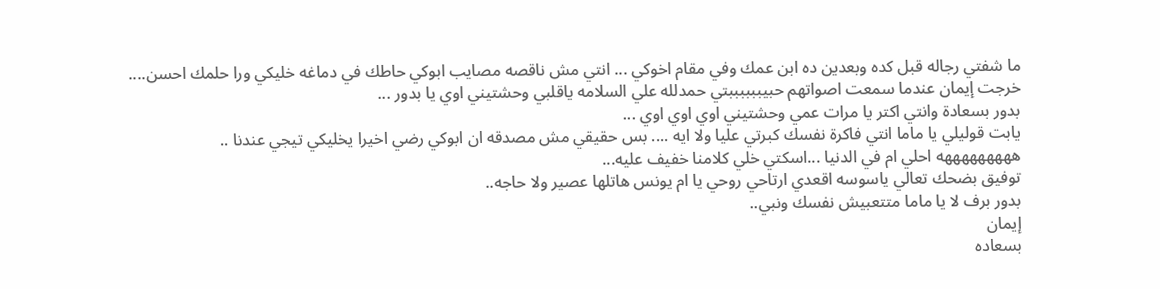ما شفتي رجاله قبل كده وبعدين ده ابن عمك وفي مقام اخوكي ... انتي مش ناقصه مصايب ابوكي حاطك في دماغه خليكي ورا حلمك احسن....
خرجت إيمان عندما سمعت اصواتهم حبيببببببتي حمدلله علي السلامه ياقلبي وحشتيني اوي يا بدور ...
بدور بسعادة وانتي اكتر يا مرات عمي وحشتيني اوي اوي اوي ...
يابت قوليلي يا ماما انتي فاكرة نفسك كبرتي عليا ولا ايه .... بس حقيقي مش مصدقه ان ابوكي رضي اخيرا يخليكي تيجي عندنا ..
هههههههههه احلي ام في الدنيا ...اسكتي خلي كلامنا خفيف عليه...
توفيق بضحك تعالي ياسوسه اقعدي ارتاحي روحي يا ام يونس هاتلها عصير ولا حاجه..
بدور برف لا يا ماما متتعبيش نفسك ونبي..
إيمان
بسعاده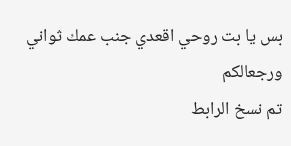بس يا بت روحي اقعدي جنب عمك ثواني ورجعالكم
تم نسخ الرابط